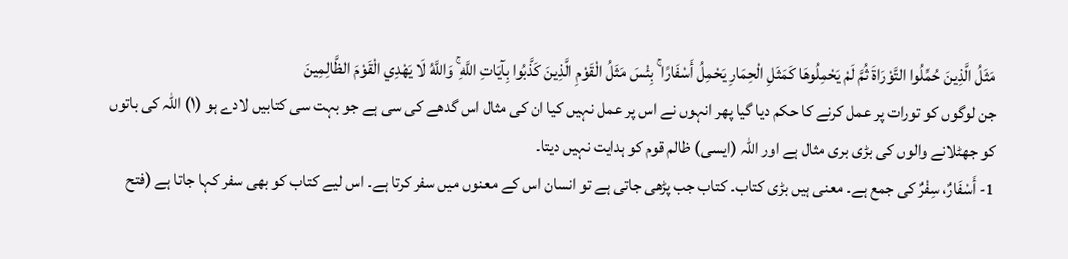مَثَلُ الَّذِينَ حُمِّلُوا التَّوْرَاةَ ثُمَّ لَمْ يَحْمِلُوهَا كَمَثَلِ الْحِمَارِ يَحْمِلُ أَسْفَارًا ۚ بِئْسَ مَثَلُ الْقَوْمِ الَّذِينَ كَذَّبُوا بِآيَاتِ اللَّهِ ۚ وَاللَّهُ لَا يَهْدِي الْقَوْمَ الظَّالِمِينَ
جن لوگوں کو تورات پر عمل کرنے کا حکم دیا گیا پھر انہوں نے اس پر عمل نہیں کیا ان کی مثال اس گدھے کی سی ہے جو بہت سی کتابیں لادے ہو (١) اللہ کی باتوں کو جھٹلانے والوں کی بڑی بری مثال ہے اور اللہ (ایسی) ظالم قوم کو ہدایت نہیں دیتا۔
1- أَسْفَارٌ، سِفْرٌ کی جمع ہے۔ معنی ہیں بڑی کتاب۔ کتاب جب پڑھی جاتی ہے تو انسان اس کے معنوں میں سفر کرتا ہے۔ اس لیے کتاب کو بھی سفر کہا جاتا ہے (فتح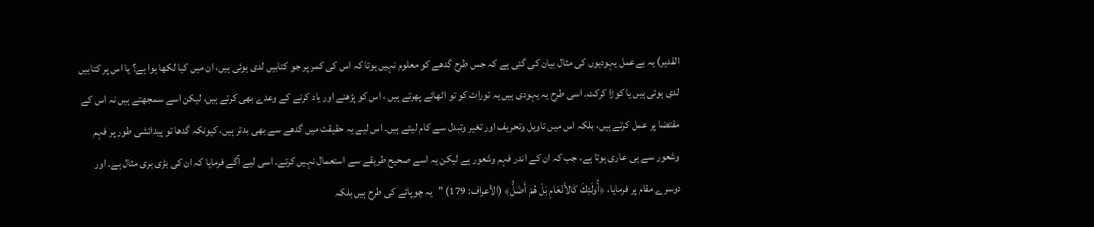القدیر) یہ بےعمل یہودیوں کی مثال بیان کی گئی ہے کہ جس طرح گدھے کو معلوم نہیں ہوتا کہ اس کی کمر پر جو کتابیں لدی ہوئی ہیں، ان میں کیا لکھا ہوا ہے؟ یا اس پر کتابیں لدی ہوئی ہیں یا کوڑا کرکٹ۔ اسی طرح یہ یہودی ہیں یہ تورات کو تو اٹھائے پھرتے ہیں ، اس کو پڑھنے اور یاد کرنے کے وعدے بھی کرتے ہیں، لیکن اسے سمجھتے ہیں نہ اس کے مقتضا پر عمل کرتے ہیں، بلکہ اس میں تاویل وتحریف اور تغیر وتبدل سے کام لیتے ہیں۔ اس لیے یہ حقیقت میں گدھے سے بھی بدتر ہیں، کیونکہ گدھا تو پیدائشی طور پر فہم وشعور سے ہی عاری ہوتا ہے، جب کہ ان کے اندر فہم وشعور ہے لیکن یہ اسے صحیح طریقے سے استعمال نہیں کرتے۔ اسی لیے آگے فرمایا کہ ان کی بڑی بری مثال ہے۔ اور دوسرے مقام پر فرمایا، ﴿أُولَئِكَ كَالأَنْعَامِ بَلْ هُمْ أَضَلُّ﴾ (الأعراف: 179) ”یہ چوپائے کی طرح ہیں بلکہ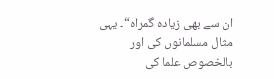ان سے بھی زیادہ گمراہ“۔ یہی مثال مسلمانوں کی اور بالخصوص علما کی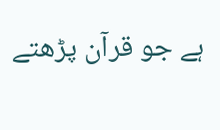ہے جو قرآن پڑھتے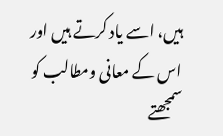ہیں، اسے یاد کرتے ہیں اور اس کے معانی ومطالب کو سمجھتے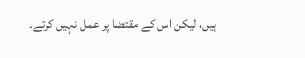ہیں، لیکن اس کے مقتضا پر عمل نہیں کرتے۔